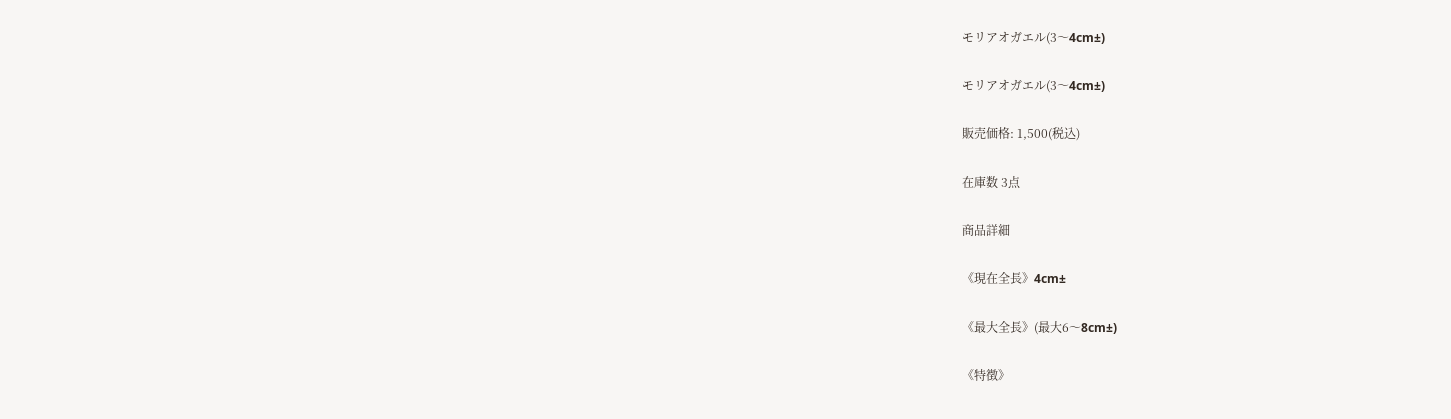モリアオガエル(3〜4cm±)

モリアオガエル(3〜4cm±)

販売価格: 1,500(税込)

在庫数 3点

商品詳細

《現在全長》4cm±

《最大全長》(最大6〜8cm±)

《特徴》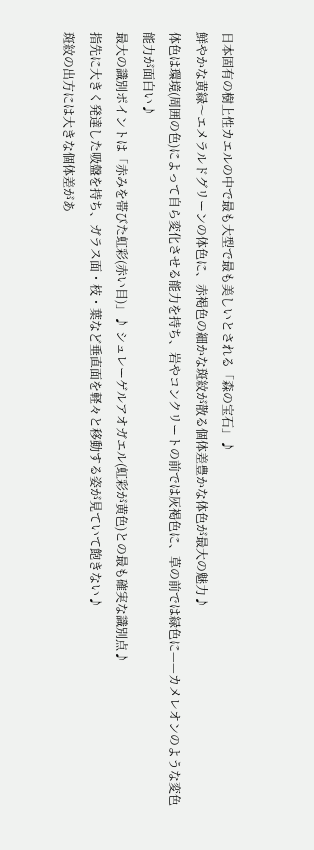日本固有の樹上性カエルの中で最も大型で最も美しいとされる「森の宝石」♪
鮮やかな黄緑〜エメラルドグリーンの体色に、赤褐色の細かな斑紋が散る個体差豊かな体色が最大の魅力♪
体色は環境(周囲の色)によって自ら変化させる能力を持ち、岩やコンクリートの前では灰褐色に、草の前では緑色に——カメレオンのような変色能力が面白い♪
最大の識別ポイントは「赤みを帯びた虹彩(赤い目)」♪ シュレーゲルアオガエル(虹彩が黄色)との最も確実な識別点♪
指先に大きく発達した吸盤を持ち、ガラス面・枝・葉など垂直面を軽々と移動する姿が見ていて飽きない♪
斑紋の出方には大きな個体差があ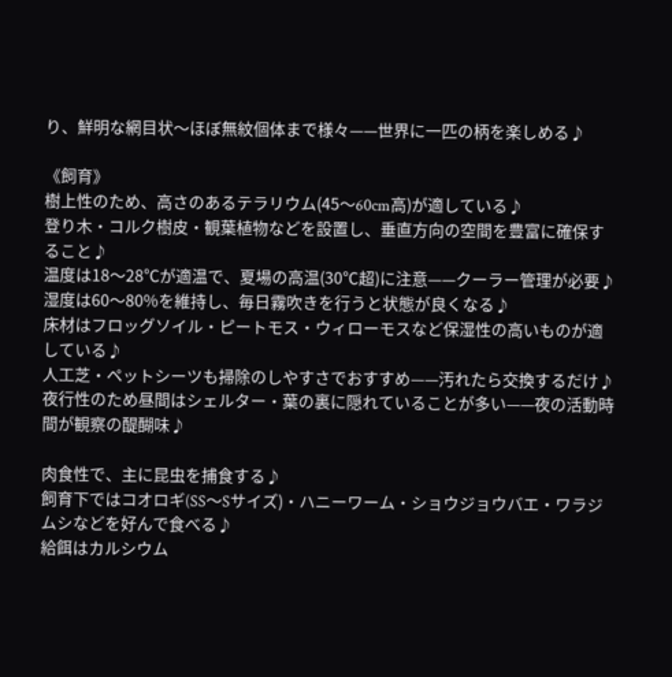り、鮮明な網目状〜ほぼ無紋個体まで様々——世界に一匹の柄を楽しめる♪

《飼育》
樹上性のため、高さのあるテラリウム(45〜60cm高)が適している♪
登り木・コルク樹皮・観葉植物などを設置し、垂直方向の空間を豊富に確保すること♪
温度は18〜28℃が適温で、夏場の高温(30℃超)に注意——クーラー管理が必要♪
湿度は60〜80%を維持し、毎日霧吹きを行うと状態が良くなる♪
床材はフロッグソイル・ピートモス・ウィローモスなど保湿性の高いものが適している♪
人工芝・ペットシーツも掃除のしやすさでおすすめ——汚れたら交換するだけ♪
夜行性のため昼間はシェルター・葉の裏に隠れていることが多い——夜の活動時間が観察の醍醐味♪

肉食性で、主に昆虫を捕食する♪
飼育下ではコオロギ(SS〜Sサイズ)・ハニーワーム・ショウジョウバエ・ワラジムシなどを好んで食べる♪
給餌はカルシウム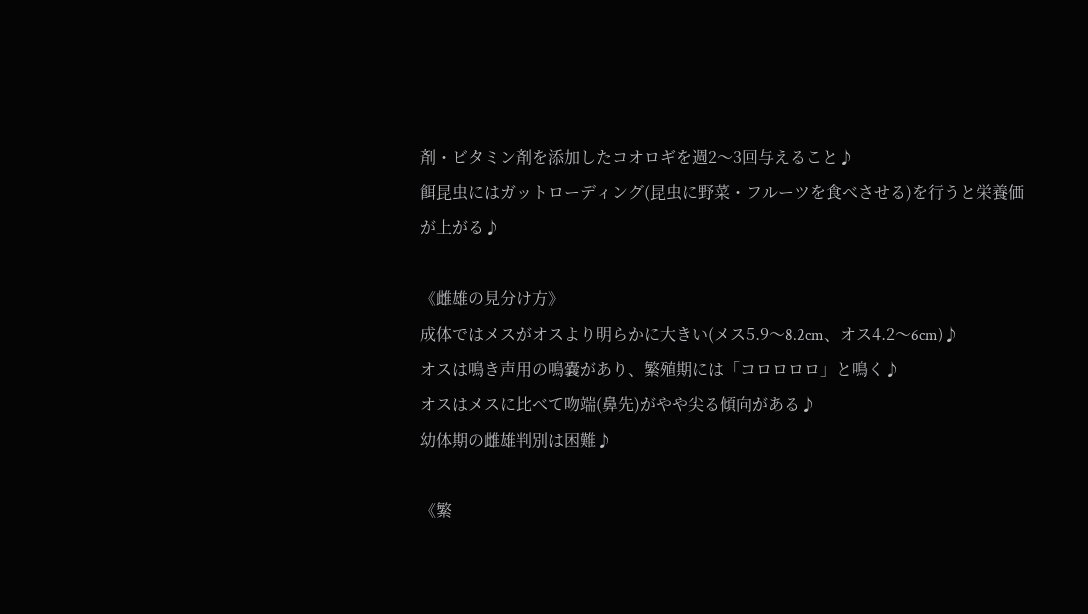剤・ビタミン剤を添加したコオロギを週2〜3回与えること♪
餌昆虫にはガットローディング(昆虫に野菜・フルーツを食べさせる)を行うと栄養価が上がる♪

《雌雄の見分け方》
成体ではメスがオスより明らかに大きい(メス5.9〜8.2cm、オス4.2〜6cm)♪
オスは鳴き声用の鳴嚢があり、繁殖期には「コロロロロ」と鳴く♪
オスはメスに比べて吻端(鼻先)がやや尖る傾向がある♪
幼体期の雌雄判別は困難♪

《繁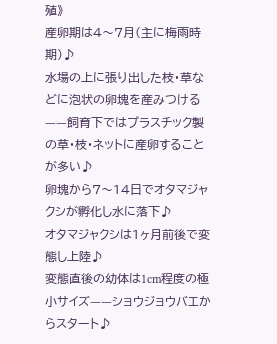殖》
産卵期は4〜7月(主に梅雨時期)♪
水場の上に張り出した枝・草などに泡状の卵塊を産みつける——飼育下ではプラスチック製の草・枝・ネットに産卵することが多い♪
卵塊から7〜14日でオタマジャクシが孵化し水に落下♪
オタマジャクシは1ヶ月前後で変態し上陸♪
変態直後の幼体は1cm程度の極小サイズ——ショウジョウバエからスタート♪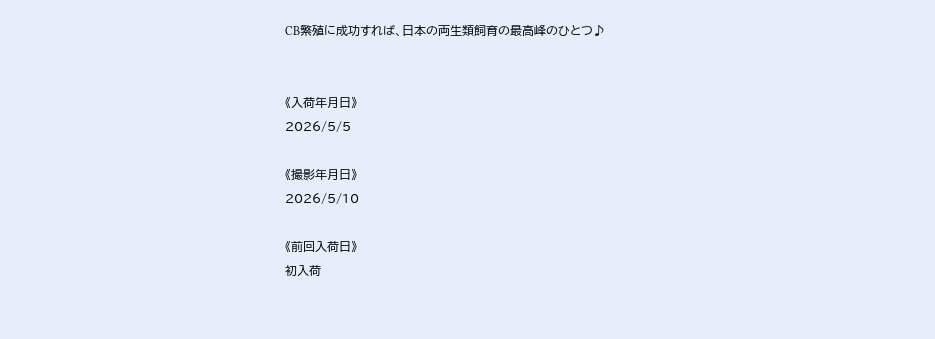CB繁殖に成功すれば、日本の両生類飼育の最高峰のひとつ♪


《入荷年月日》
2026/5/5

《撮影年月日》
2026/5/10

《前回入荷日》
初入荷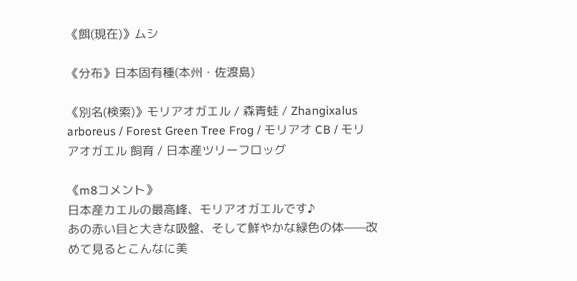《餌(現在)》ムシ

《分布》日本固有種(本州・佐渡島)

《別名(検索)》モリアオガエル / 森青蛙 / Zhangixalus arboreus / Forest Green Tree Frog / モリアオ CB / モリアオガエル 飼育 / 日本産ツリーフロッグ

《m8コメント》
日本産カエルの最高峰、モリアオガエルです♪
あの赤い目と大きな吸盤、そして鮮やかな緑色の体——改めて見るとこんなに美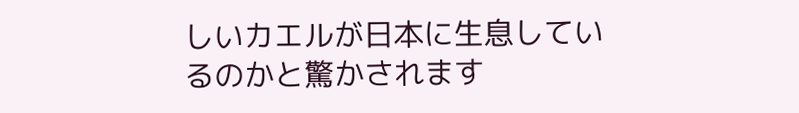しいカエルが日本に生息しているのかと驚かされます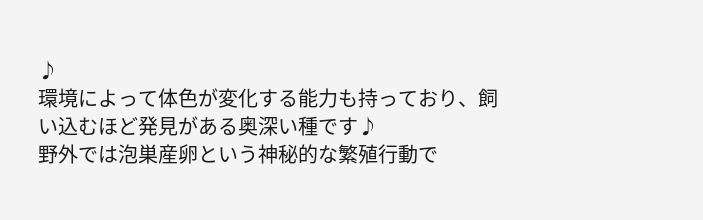♪
環境によって体色が変化する能力も持っており、飼い込むほど発見がある奥深い種です♪
野外では泡巣産卵という神秘的な繁殖行動で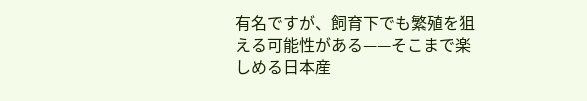有名ですが、飼育下でも繁殖を狙える可能性がある——そこまで楽しめる日本産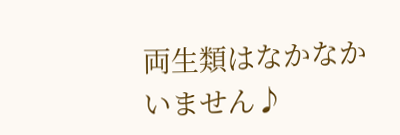両生類はなかなかいません♪